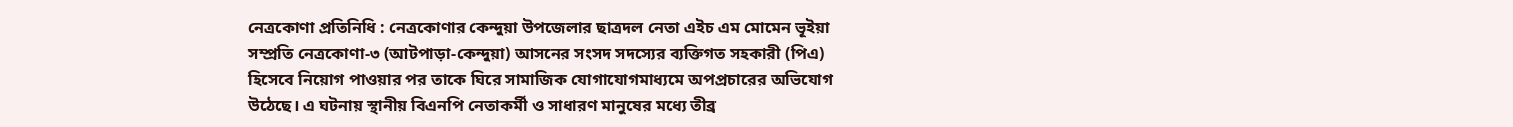নেত্রকোণা প্রতিনিধি : নেত্রকোণার কেন্দুয়া উপজেলার ছাত্রদল নেতা এইচ এম মোমেন ভূইয়া সম্প্রতি নেত্রকোণা-৩ (আটপাড়া-কেন্দুয়া) আসনের সংসদ সদস্যের ব্যক্তিগত সহকারী (পিএ) হিসেবে নিয়োগ পাওয়ার পর তাকে ঘিরে সামাজিক যোগাযোগমাধ্যমে অপপ্রচারের অভিযোগ উঠেছে। এ ঘটনায় স্থানীয় বিএনপি নেতাকর্মী ও সাধারণ মানুষের মধ্যে তীব্র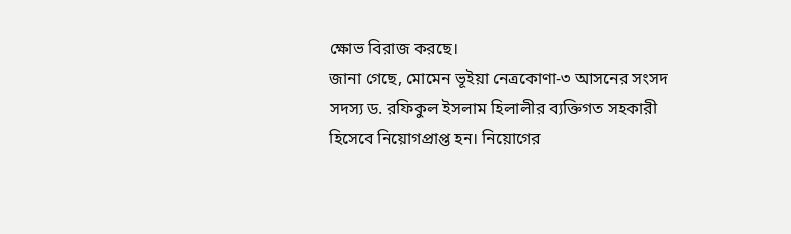ক্ষোভ বিরাজ করছে।
জানা গেছে, মোমেন ভূইয়া নেত্রকোণা-৩ আসনের সংসদ সদস্য ড. রফিকুল ইসলাম হিলালীর ব্যক্তিগত সহকারী হিসেবে নিয়োগপ্রাপ্ত হন। নিয়োগের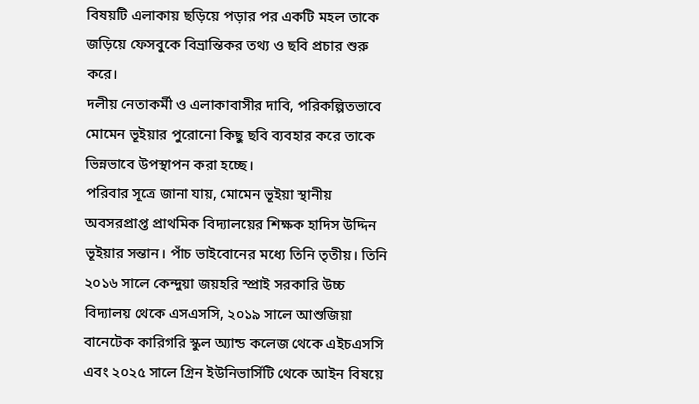বিষয়টি এলাকায় ছড়িয়ে পড়ার পর একটি মহল তাকে জড়িয়ে ফেসবুকে বিভ্রান্তিকর তথ্য ও ছবি প্রচার শুরু করে।
দলীয় নেতাকর্মী ও এলাকাবাসীর দাবি, পরিকল্পিতভাবে মোমেন ভূইয়ার পুরোনো কিছু ছবি ব্যবহার করে তাকে ভিন্নভাবে উপস্থাপন করা হচ্ছে।
পরিবার সূত্রে জানা যায়, মোমেন ভূইয়া স্থানীয় অবসরপ্রাপ্ত প্রাথমিক বিদ্যালয়ের শিক্ষক হাদিস উদ্দিন ভূইয়ার সন্তান। পাঁচ ভাইবোনের মধ্যে তিনি তৃতীয়। তিনি ২০১৬ সালে কেন্দুয়া জয়হরি স্প্রাই সরকারি উচ্চ বিদ্যালয় থেকে এসএসসি, ২০১৯ সালে আশুজিয়া বানেটেক কারিগরি স্কুল অ্যান্ড কলেজ থেকে এইচএসসি এবং ২০২৫ সালে গ্রিন ইউনিভার্সিটি থেকে আইন বিষয়ে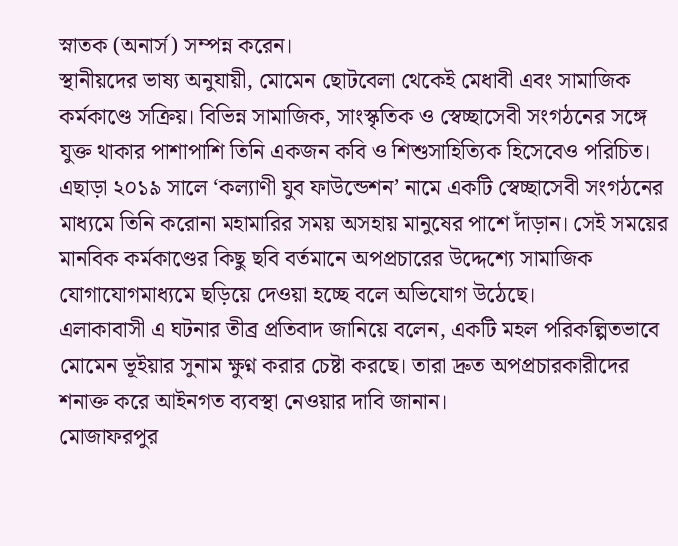স্নাতক (অনার্স) সম্পন্ন করেন।
স্থানীয়দের ভাষ্য অনুযায়ী, মোমেন ছোটবেলা থেকেই মেধাবী এবং সামাজিক কর্মকাণ্ডে সক্রিয়। বিভিন্ন সামাজিক, সাংস্কৃতিক ও স্বেচ্ছাসেবী সংগঠনের সঙ্গে যুক্ত থাকার পাশাপাশি তিনি একজন কবি ও শিশুসাহিত্যিক হিসেবেও পরিচিত।
এছাড়া ২০১৯ সালে ‘কল্যাণী যুব ফাউন্ডেশন’ নামে একটি স্বেচ্ছাসেবী সংগঠনের মাধ্যমে তিনি করোনা মহামারির সময় অসহায় মানুষের পাশে দাঁড়ান। সেই সময়ের মানবিক কর্মকাণ্ডের কিছু ছবি বর্তমানে অপপ্রচারের উদ্দেশ্যে সামাজিক যোগাযোগমাধ্যমে ছড়িয়ে দেওয়া হচ্ছে বলে অভিযোগ উঠেছে।
এলাকাবাসী এ ঘটনার তীব্র প্রতিবাদ জানিয়ে বলেন, একটি মহল পরিকল্পিতভাবে মোমেন ভূইয়ার সুনাম ক্ষুণ্ন করার চেষ্টা করছে। তারা দ্রুত অপপ্রচারকারীদের শনাক্ত করে আইনগত ব্যবস্থা নেওয়ার দাবি জানান।
মোজাফরপুর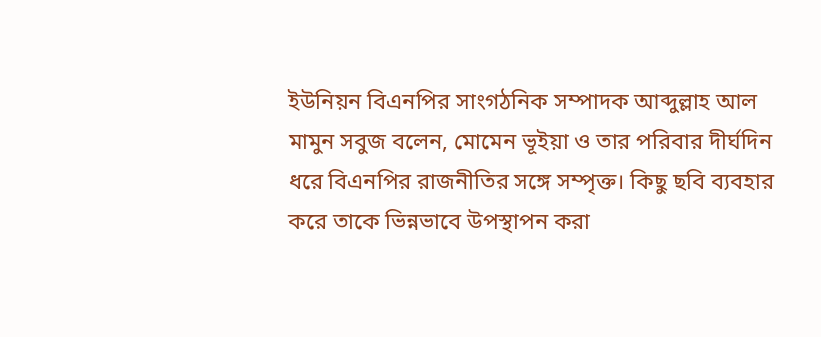ইউনিয়ন বিএনপির সাংগঠনিক সম্পাদক আব্দুল্লাহ আল মামুন সবুজ বলেন, মোমেন ভূইয়া ও তার পরিবার দীর্ঘদিন ধরে বিএনপির রাজনীতির সঙ্গে সম্পৃক্ত। কিছু ছবি ব্যবহার করে তাকে ভিন্নভাবে উপস্থাপন করা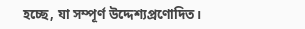হচ্ছে, যা সম্পূর্ণ উদ্দেশ্যপ্রণোদিত।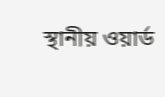স্থানীয় ওয়ার্ড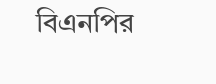বিএনপির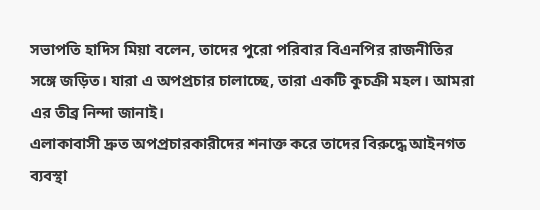সভাপতি হাদিস মিয়া বলেন, তাদের পুরো পরিবার বিএনপির রাজনীতির সঙ্গে জড়িত। যারা এ অপপ্রচার চালাচ্ছে, তারা একটি কুচক্রী মহল। আমরা এর তীব্র নিন্দা জানাই।
এলাকাবাসী দ্রুত অপপ্রচারকারীদের শনাক্ত করে তাদের বিরুদ্ধে আইনগত ব্যবস্থা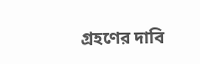গ্রহণের দাবি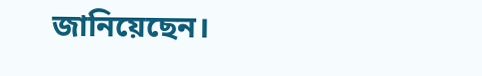জানিয়েছেন।